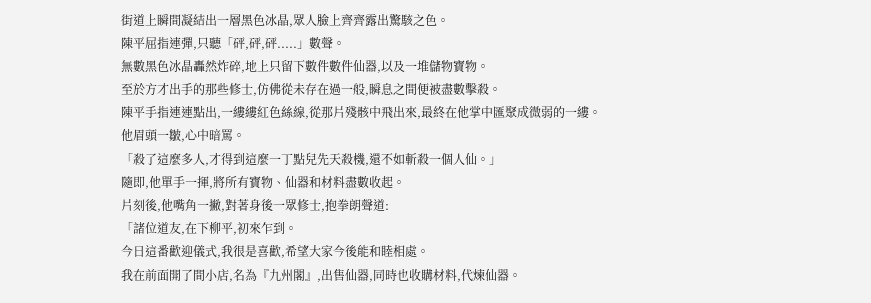街道上瞬間凝結出一層黑色冰晶,眾人臉上齊齊露出驚駭之色。
陳平屈指連彈,只聽「砰,砰,砰.....」數聲。
無數黑色冰晶轟然炸碎,地上只留下數件數件仙器,以及一堆儲物寶物。
至於方才出手的那些修士,仿佛從未存在過一般,瞬息之間便被盡數擊殺。
陳平手指連連點出,一縷縷紅色絲線,從那片殘骸中飛出來,最終在他掌中匯聚成微弱的一縷。
他眉頭一皺,心中暗罵。
「殺了這麼多人,才得到這麼一丁點兒先天殺機,還不如斬殺一個人仙。」
隨即,他單手一揮,將所有寶物、仙器和材料盡數收起。
片刻後,他嘴角一撇,對著身後一眾修士,抱拳朗聲道:
「諸位道友,在下柳平,初來乍到。
今日這番歡迎儀式,我很是喜歡,希望大家今後能和睦相處。
我在前面開了間小店,名為『九州閣』,出售仙器,同時也收購材料,代煉仙器。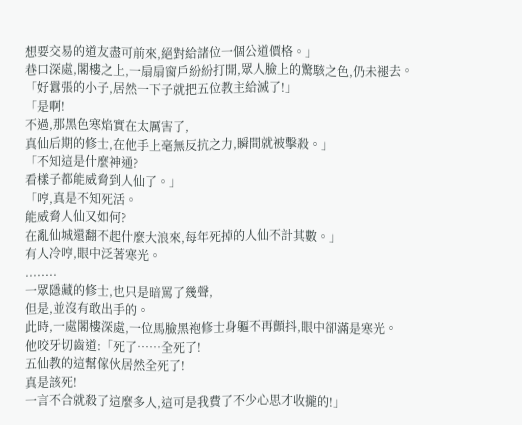想要交易的道友盡可前來,絕對給諸位一個公道價格。」
巷口深處,閣樓之上,一扇扇窗戶紛紛打開,眾人臉上的驚駭之色,仍未褪去。
「好囂張的小子,居然一下子就把五位教主給滅了!」
「是啊!
不過,那黑色寒焰實在太厲害了,
真仙后期的修士,在他手上毫無反抗之力,瞬間就被擊殺。」
「不知這是什麼神通?
看樣子都能威脅到人仙了。」
「哼,真是不知死活。
能威脅人仙又如何?
在亂仙城還翻不起什麼大浪來,每年死掉的人仙不計其數。」
有人冷哼,眼中泛著寒光。
........
一眾隱藏的修士,也只是暗罵了幾聲,
但是,並沒有敢出手的。
此時,一處閣樓深處,一位馬臉黑袍修士身軀不再顫抖,眼中卻滿是寒光。
他咬牙切齒道:「死了……全死了!
五仙教的這幫傢伙居然全死了!
真是該死!
一言不合就殺了這麼多人,這可是我費了不少心思才收攏的!」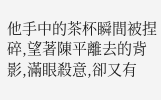他手中的茶杯瞬間被捏碎,望著陳平離去的背影,滿眼殺意,卻又有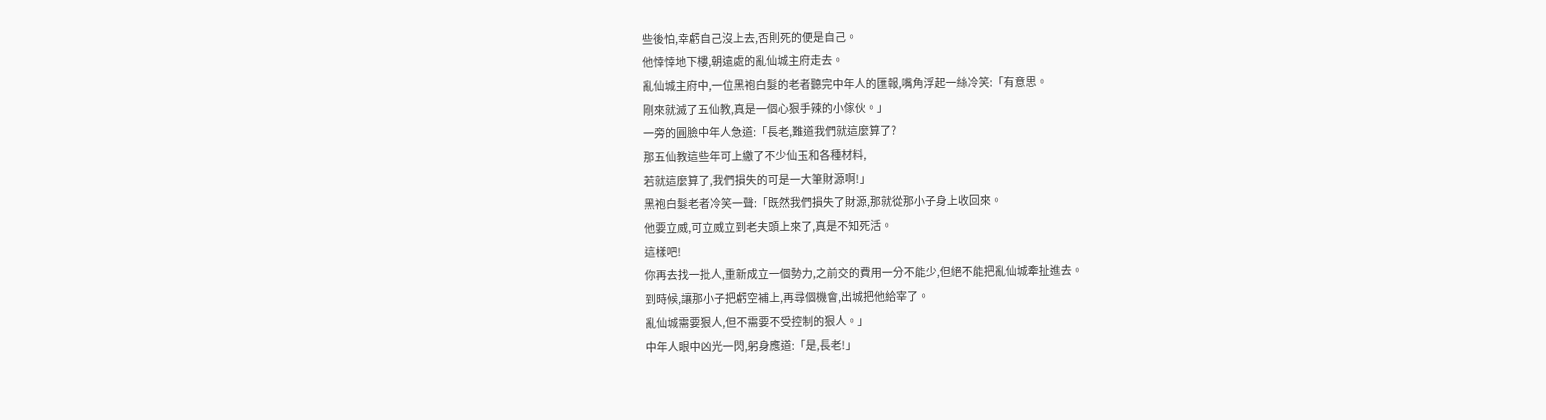些後怕,幸虧自己沒上去,否則死的便是自己。
他悻悻地下樓,朝遠處的亂仙城主府走去。
亂仙城主府中,一位黑袍白髮的老者聽完中年人的匯報,嘴角浮起一絲冷笑:「有意思。
剛來就滅了五仙教,真是一個心狠手辣的小傢伙。」
一旁的圓臉中年人急道:「長老,難道我們就這麼算了?
那五仙教這些年可上繳了不少仙玉和各種材料,
若就這麼算了,我們損失的可是一大筆財源啊!」
黑袍白髮老者冷笑一聲:「既然我們損失了財源,那就從那小子身上收回來。
他要立威,可立威立到老夫頭上來了,真是不知死活。
這樣吧!
你再去找一批人,重新成立一個勢力,之前交的費用一分不能少,但絕不能把亂仙城牽扯進去。
到時候,讓那小子把虧空補上,再尋個機會,出城把他給宰了。
亂仙城需要狠人,但不需要不受控制的狠人。」
中年人眼中凶光一閃,躬身應道:「是,長老!」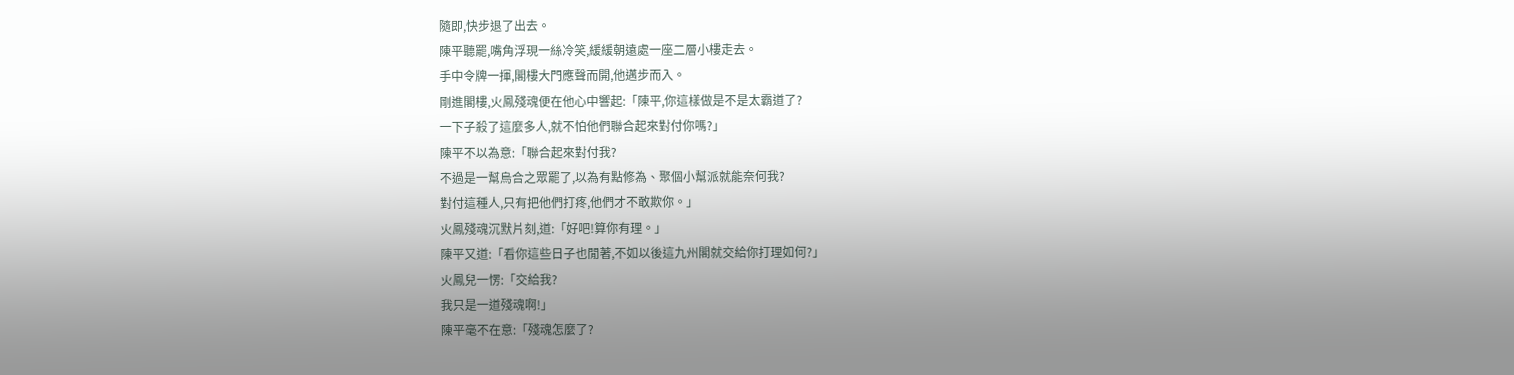隨即,快步退了出去。
陳平聽罷,嘴角浮現一絲冷笑,緩緩朝遠處一座二層小樓走去。
手中令牌一揮,閣樓大門應聲而開,他邁步而入。
剛進閣樓,火鳳殘魂便在他心中響起:「陳平,你這樣做是不是太霸道了?
一下子殺了這麼多人,就不怕他們聯合起來對付你嗎?」
陳平不以為意:「聯合起來對付我?
不過是一幫烏合之眾罷了,以為有點修為、聚個小幫派就能奈何我?
對付這種人,只有把他們打疼,他們才不敢欺你。」
火鳳殘魂沉默片刻,道:「好吧!算你有理。」
陳平又道:「看你這些日子也閒著,不如以後這九州閣就交給你打理如何?」
火鳳兒一愣:「交給我?
我只是一道殘魂啊!」
陳平毫不在意:「殘魂怎麼了?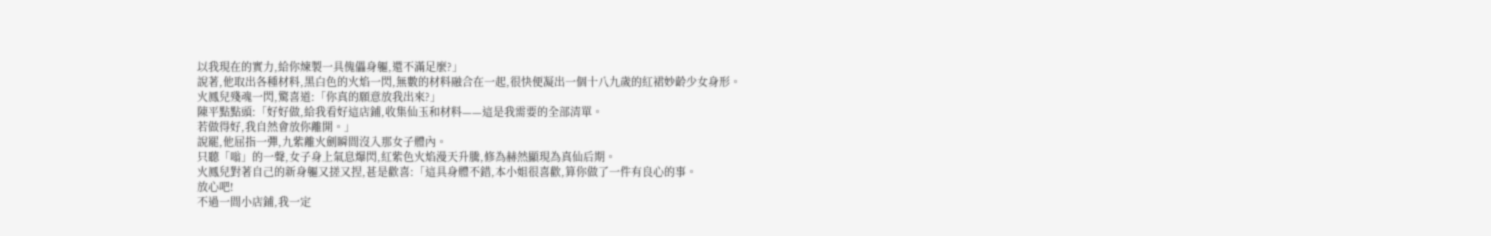以我現在的實力,給你煉製一具傀儡身軀,還不滿足麼?」
說著,他取出各種材料,黑白色的火焰一閃,無數的材料融合在一起,很快便凝出一個十八九歲的紅裙妙齡少女身形。
火鳳兒殘魂一閃,驚喜道:「你真的願意放我出來?」
陳平點點頭:「好好做,給我看好這店鋪,收集仙玉和材料——這是我需要的全部清單。
若做得好,我自然會放你離開。」
說罷,他屈指一彈,九紫離火劍瞬間沒入那女子體內。
只聽「嗡」的一聲,女子身上氣息爆閃,紅紫色火焰漫天升騰,修為赫然顯現為真仙后期。
火鳳兒對著自己的新身軀又搓又捏,甚是歡喜:「這具身體不錯,本小姐很喜歡,算你做了一件有良心的事。
放心吧!
不過一間小店鋪,我一定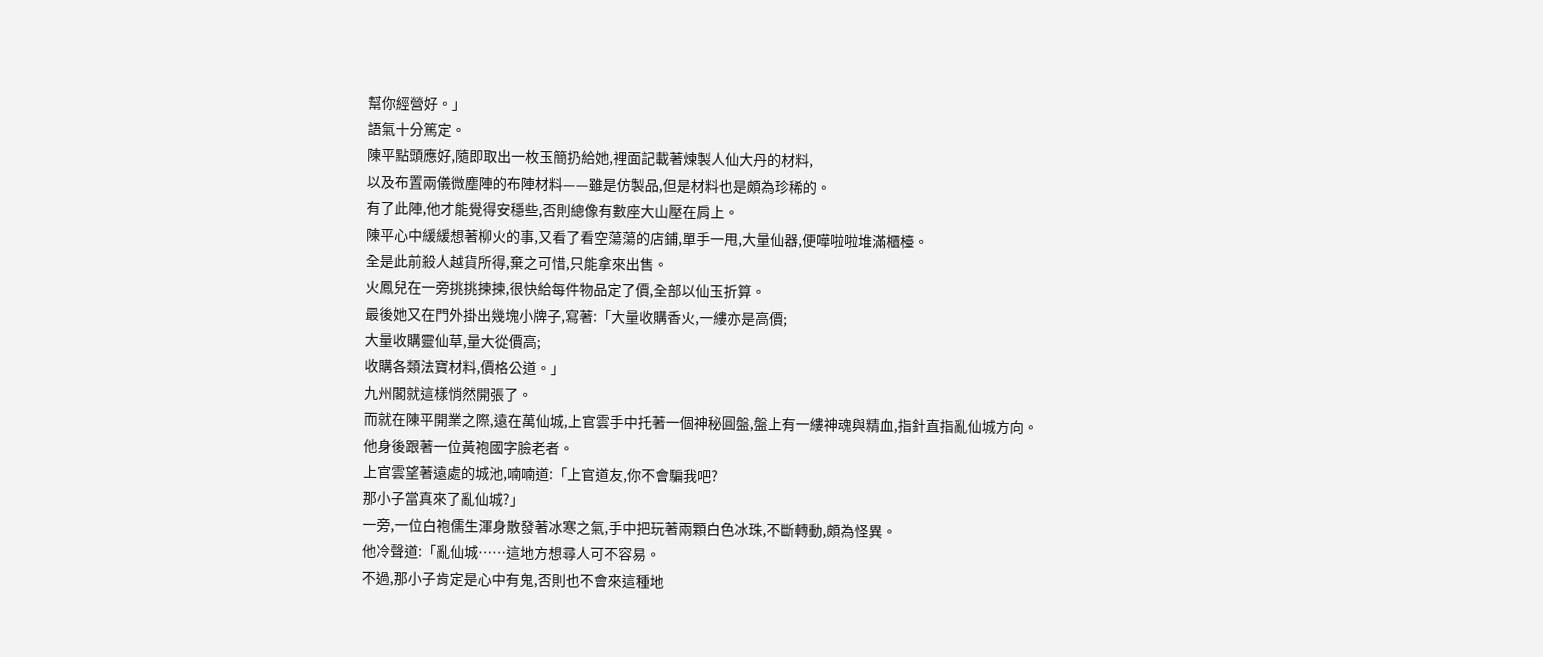幫你經營好。」
語氣十分篤定。
陳平點頭應好,隨即取出一枚玉簡扔給她,裡面記載著煉製人仙大丹的材料,
以及布置兩儀微塵陣的布陣材料——雖是仿製品,但是材料也是頗為珍稀的。
有了此陣,他才能覺得安穩些,否則總像有數座大山壓在肩上。
陳平心中緩緩想著柳火的事,又看了看空蕩蕩的店鋪,單手一甩,大量仙器,便嘩啦啦堆滿櫃檯。
全是此前殺人越貨所得,棄之可惜,只能拿來出售。
火鳳兒在一旁挑挑揀揀,很快給每件物品定了價,全部以仙玉折算。
最後她又在門外掛出幾塊小牌子,寫著:「大量收購香火,一縷亦是高價;
大量收購靈仙草,量大從價高;
收購各類法寶材料,價格公道。」
九州閣就這樣悄然開張了。
而就在陳平開業之際,遠在萬仙城,上官雲手中托著一個神秘圓盤,盤上有一縷神魂與精血,指針直指亂仙城方向。
他身後跟著一位黃袍國字臉老者。
上官雲望著遠處的城池,喃喃道:「上官道友,你不會騙我吧?
那小子當真來了亂仙城?」
一旁,一位白袍儒生渾身散發著冰寒之氣,手中把玩著兩顆白色冰珠,不斷轉動,頗為怪異。
他冷聲道:「亂仙城……這地方想尋人可不容易。
不過,那小子肯定是心中有鬼,否則也不會來這種地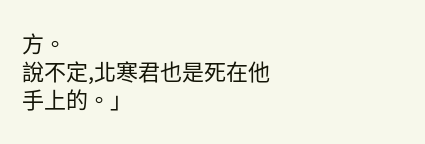方。
說不定,北寒君也是死在他手上的。」